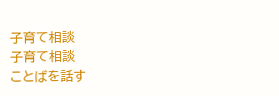子育て相談
子育て相談
ことばを話す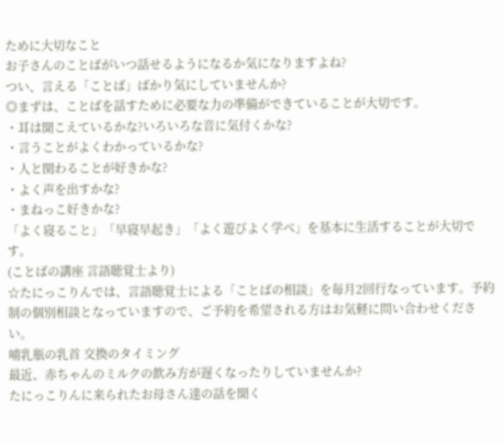ために大切なこと
お子さんのことばがいつ話せるようになるか気になりますよね?
つい、言える「ことば」ばかり気にしていませんか?
◎まずは、ことばを話すために必要な力の準備ができていることが大切です。
・耳は聞こえているかな?いろいろな音に気付くかな?
・言うことがよくわかっているかな?
・人と関わることが好きかな?
・よく声を出すかな?
・まねっこ好きかな?
「よく寝ること」「早寝早起き」「よく遊びよく学べ」を基本に生活することが大切です。
(ことばの講座 言語聴覚士より)
☆たにっこりんでは、言語聴覚士による「ことばの相談」を毎月2回行なっています。予約制の個別相談となっていますので、ご予約を希望される方はお気軽に問い合わせください。
哺乳瓶の乳首 交換のタイミング
最近、赤ちゃんのミルクの飲み方が遅くなったりしていませんか?
たにっこりんに来られたお母さん達の話を聞く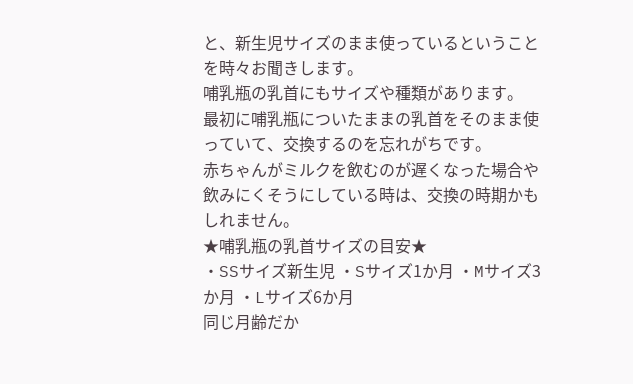と、新生児サイズのまま使っているということを時々お聞きします。
哺乳瓶の乳首にもサイズや種類があります。
最初に哺乳瓶についたままの乳首をそのまま使っていて、交換するのを忘れがちです。
赤ちゃんがミルクを飲むのが遅くなった場合や飲みにくそうにしている時は、交換の時期かもしれません。
★哺乳瓶の乳首サイズの目安★
・SSサイズ新生児 ・Sサイズ1か月 ・Mサイズ3か月 ・Lサイズ6か月
同じ月齢だか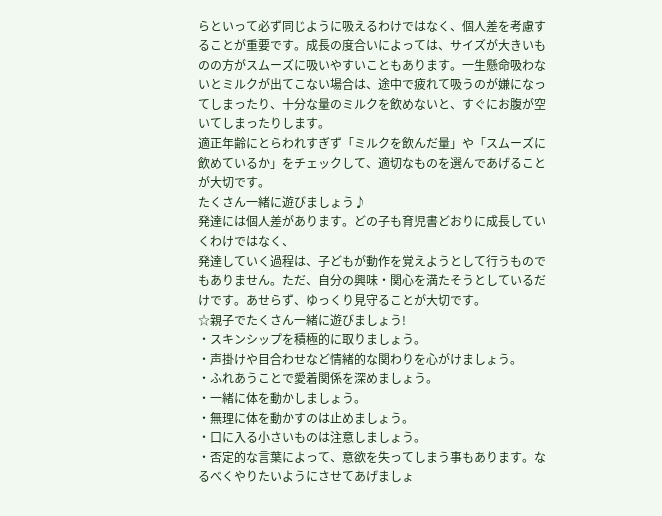らといって必ず同じように吸えるわけではなく、個人差を考慮することが重要です。成長の度合いによっては、サイズが大きいものの方がスムーズに吸いやすいこともあります。一生懸命吸わないとミルクが出てこない場合は、途中で疲れて吸うのが嫌になってしまったり、十分な量のミルクを飲めないと、すぐにお腹が空いてしまったりします。
適正年齢にとらわれすぎず「ミルクを飲んだ量」や「スムーズに飲めているか」をチェックして、適切なものを選んであげることが大切です。
たくさん一緒に遊びましょう♪
発達には個人差があります。どの子も育児書どおりに成長していくわけではなく、
発達していく過程は、子どもが動作を覚えようとして行うものでもありません。ただ、自分の興味・関心を満たそうとしているだけです。あせらず、ゆっくり見守ることが大切です。
☆親子でたくさん一緒に遊びましょう!
・スキンシップを積極的に取りましょう。
・声掛けや目合わせなど情緒的な関わりを心がけましょう。
・ふれあうことで愛着関係を深めましょう。
・一緒に体を動かしましょう。
・無理に体を動かすのは止めましょう。
・口に入る小さいものは注意しましょう。
・否定的な言葉によって、意欲を失ってしまう事もあります。なるべくやりたいようにさせてあげましょ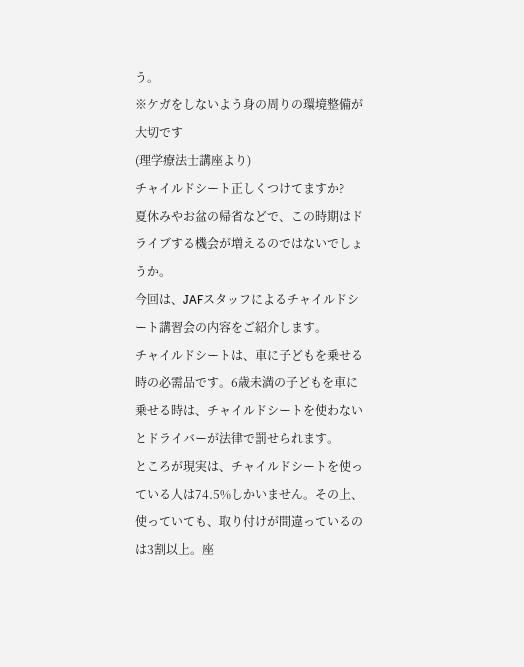う。
※ケガをしないよう身の周りの環境整備が大切です
(理学療法士講座より)
チャイルドシート正しくつけてますか?
夏休みやお盆の帰省などで、この時期はドライブする機会が増えるのではないでしょうか。
今回は、JAFスタッフによるチャイルドシート講習会の内容をご紹介します。
チャイルドシートは、車に子どもを乗せる時の必需品です。6歳未満の子どもを車に乗せる時は、チャイルドシートを使わないとドライバーが法律で罰せられます。
ところが現実は、チャイルドシートを使っている人は74.5%しかいません。その上、使っていても、取り付けが間違っているのは3割以上。座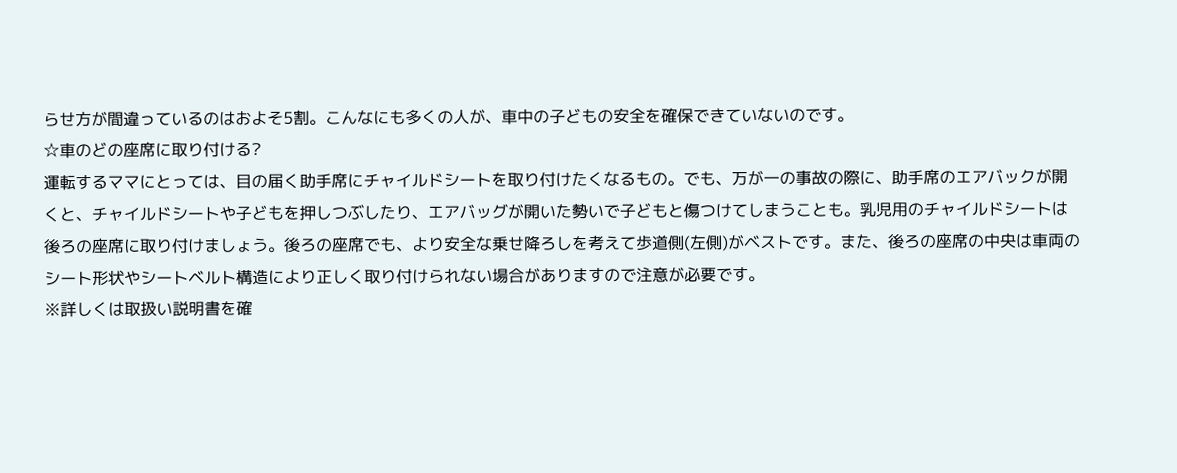らせ方が間違っているのはおよそ5割。こんなにも多くの人が、車中の子どもの安全を確保できていないのです。
☆車のどの座席に取り付ける?
運転するママにとっては、目の届く助手席にチャイルドシートを取り付けたくなるもの。でも、万が一の事故の際に、助手席のエアバックが開くと、チャイルドシートや子どもを押しつぶしたり、エアバッグが開いた勢いで子どもと傷つけてしまうことも。乳児用のチャイルドシートは後ろの座席に取り付けましょう。後ろの座席でも、より安全な乗せ降ろしを考えて歩道側(左側)がベストです。また、後ろの座席の中央は車両のシート形状やシートベルト構造により正しく取り付けられない場合がありますので注意が必要です。
※詳しくは取扱い説明書を確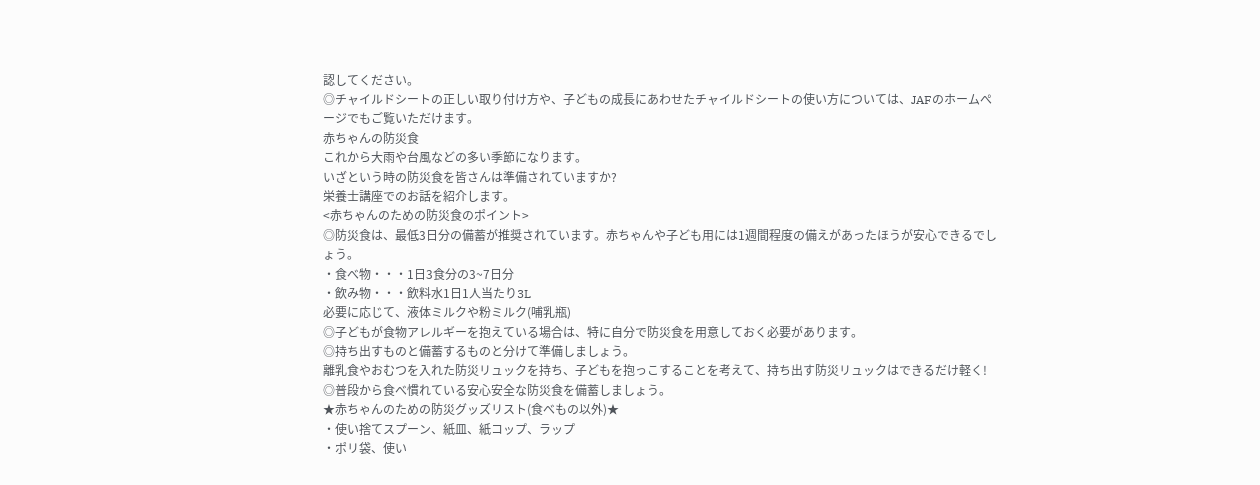認してください。
◎チャイルドシートの正しい取り付け方や、子どもの成長にあわせたチャイルドシートの使い方については、JAFのホームぺージでもご覧いただけます。
赤ちゃんの防災食
これから大雨や台風などの多い季節になります。
いざという時の防災食を皆さんは準備されていますか?
栄養士講座でのお話を紹介します。
<赤ちゃんのための防災食のポイント>
◎防災食は、最低3日分の備蓄が推奨されています。赤ちゃんや子ども用には1週間程度の備えがあったほうが安心できるでしょう。
・食べ物・・・1日3食分の3~7日分
・飲み物・・・飲料水1日1人当たり3L
必要に応じて、液体ミルクや粉ミルク(哺乳瓶)
◎子どもが食物アレルギーを抱えている場合は、特に自分で防災食を用意しておく必要があります。
◎持ち出すものと備蓄するものと分けて準備しましょう。
離乳食やおむつを入れた防災リュックを持ち、子どもを抱っこすることを考えて、持ち出す防災リュックはできるだけ軽く!
◎普段から食べ慣れている安心安全な防災食を備蓄しましょう。
★赤ちゃんのための防災グッズリスト(食べもの以外)★
・使い捨てスプーン、紙皿、紙コップ、ラップ
・ポリ袋、使い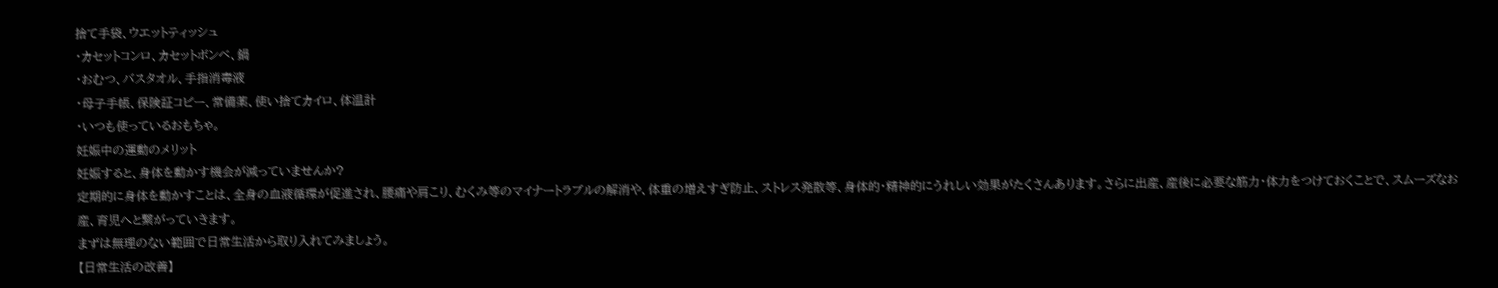捨て手袋、ウエットティッシュ
・カセットコンロ、カセットボンベ、鍋
・おむつ、バスタオル、手指消毒液
・母子手帳、保険証コピー、常備薬、使い捨てカイロ、体温計
・いつも使っているおもちゃ。
妊娠中の運動のメリット
妊娠すると、身体を動かす機会が減っていませんか?
定期的に身体を動かすことは、全身の血液循環が促進され、腰痛や肩こり、むくみ等のマイナートラブルの解消や、体重の増えすぎ防止、ストレス発散等、身体的・精神的にうれしい効果がたくさんあります。さらに出産、産後に必要な筋力・体力をつけておくことで、スムーズなお産、育児へと繋がっていきます。
まずは無理のない範囲で日常生活から取り入れてみましょう。
【日常生活の改善】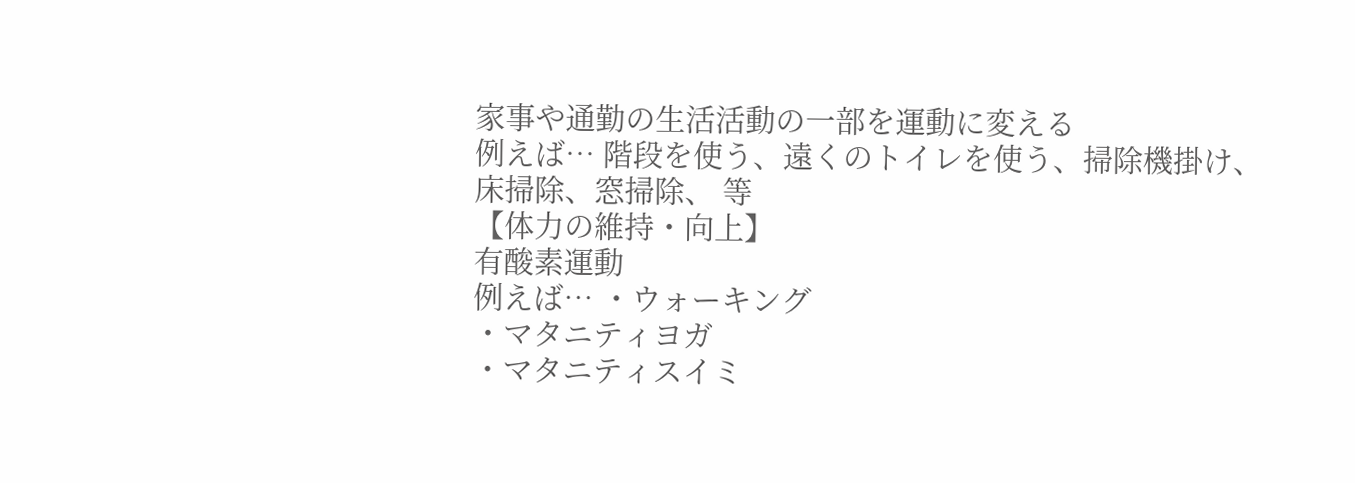家事や通勤の生活活動の一部を運動に変える
例えば… 階段を使う、遠くのトイレを使う、掃除機掛け、床掃除、窓掃除、 等
【体力の維持・向上】
有酸素運動
例えば… ・ウォーキング
・マタニティヨガ
・マタニティスイミ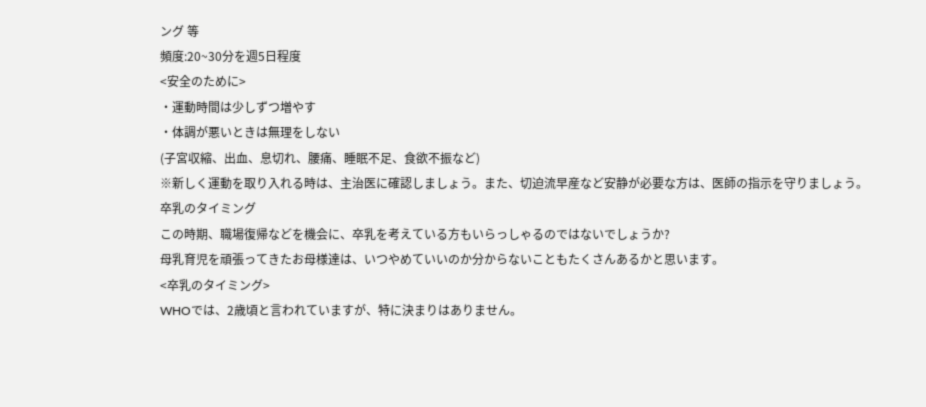ング 等
頻度:20~30分を週5日程度
<安全のために>
・運動時間は少しずつ増やす
・体調が悪いときは無理をしない
(子宮収縮、出血、息切れ、腰痛、睡眠不足、食欲不振など)
※新しく運動を取り入れる時は、主治医に確認しましょう。また、切迫流早産など安静が必要な方は、医師の指示を守りましょう。
卒乳のタイミング
この時期、職場復帰などを機会に、卒乳を考えている方もいらっしゃるのではないでしょうか?
母乳育児を頑張ってきたお母様達は、いつやめていいのか分からないこともたくさんあるかと思います。
<卒乳のタイミング>
WHOでは、2歳頃と言われていますが、特に決まりはありません。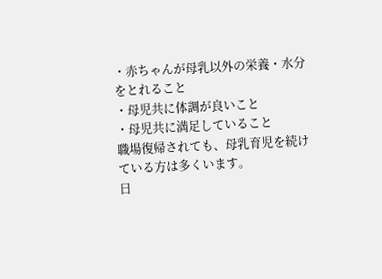・赤ちゃんが母乳以外の栄養・水分をとれること
・母児共に体調が良いこと
・母児共に満足していること
職場復帰されても、母乳育児を続けている方は多くいます。
日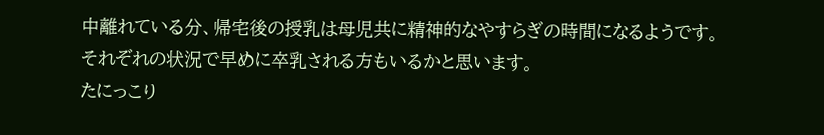中離れている分、帰宅後の授乳は母児共に精神的なやすらぎの時間になるようです。
それぞれの状況で早めに卒乳される方もいるかと思います。
たにっこり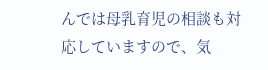んでは母乳育児の相談も対応していますので、気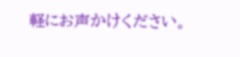軽にお声かけください。